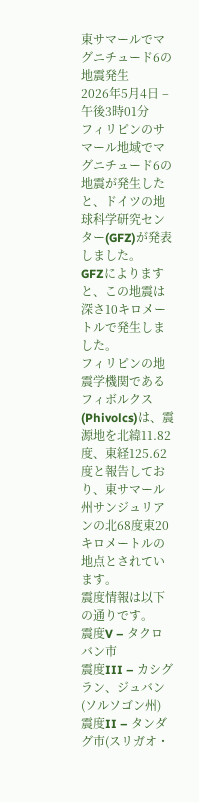東サマールでマグニチュード6の地震発生
2026年5月4日 – 午後3時01分
フィリピンのサマール地域でマグニチュード6の地震が発生したと、ドイツの地球科学研究センター(GFZ)が発表しました。
GFZによりますと、この地震は深さ10キロメートルで発生しました。
フィリピンの地震学機関であるフィボルクス(Phivolcs)は、震源地を北緯11.82度、東経125.62度と報告しており、東サマール州サンジュリアンの北68度東20キロメートルの地点とされています。
震度情報は以下の通りです。
震度V – タクロバン市
震度III – カシグラン、ジュバン(ソルソゴン州)
震度II – タンダグ市(スリガオ・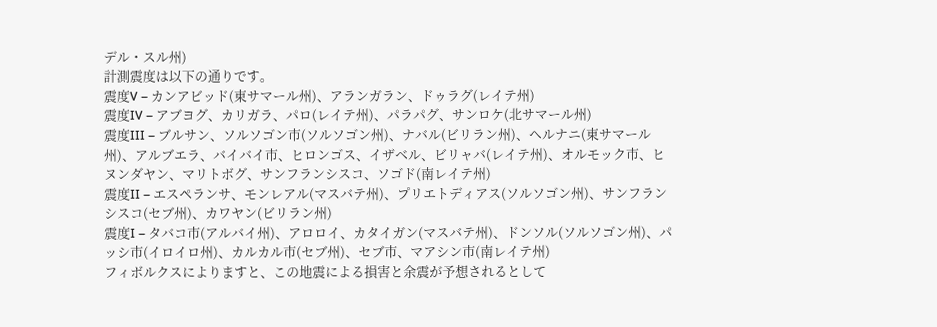デル・スル州)
計測震度は以下の通りです。
震度V – カンアビッド(東サマール州)、アランガラン、ドゥラグ(レイテ州)
震度IV – アブヨグ、カリガラ、パロ(レイテ州)、パラパグ、サンロケ(北サマール州)
震度III – ブルサン、ソルソゴン市(ソルソゴン州)、ナバル(ビリラン州)、ヘルナニ(東サマール州)、アルブエラ、バイバイ市、ヒロンゴス、イザベル、ビリャバ(レイテ州)、オルモック市、ヒヌンダヤン、マリトボグ、サンフランシスコ、ソゴド(南レイテ州)
震度II – エスペランサ、モンレアル(マスバテ州)、プリエトディアス(ソルソゴン州)、サンフランシスコ(セブ州)、カワヤン(ビリラン州)
震度I – タバコ市(アルバイ州)、アロロイ、カタイガン(マスバテ州)、ドンソル(ソルソゴン州)、パッシ市(イロイロ州)、カルカル市(セブ州)、セブ市、マアシン市(南レイテ州)
フィボルクスによりますと、この地震による損害と余震が予想されるとして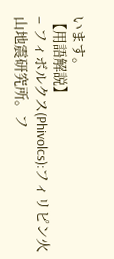います。
【用語解説】
– フィボルクス(Phivolcs):フィリピン火山地震研究所。フ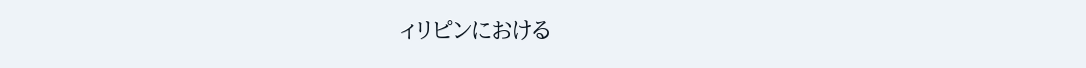ィリピンにおける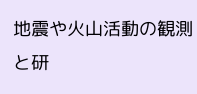地震や火山活動の観測と研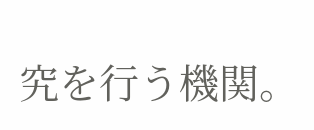究を行う機関。